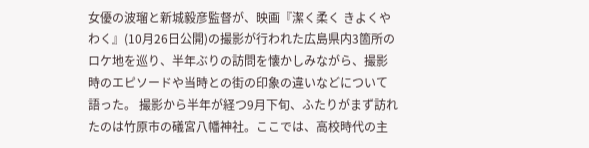女優の波瑠と新城毅彦監督が、映画『潔く柔く きよくやわく』(10月26日公開)の撮影が行われた広島県内3箇所のロケ地を巡り、半年ぶりの訪問を懐かしみながら、撮影時のエピソードや当時との街の印象の違いなどについて語った。 撮影から半年が経つ9月下旬、ふたりがまず訪れたのは竹原市の礒宮八幡神社。ここでは、高校時代の主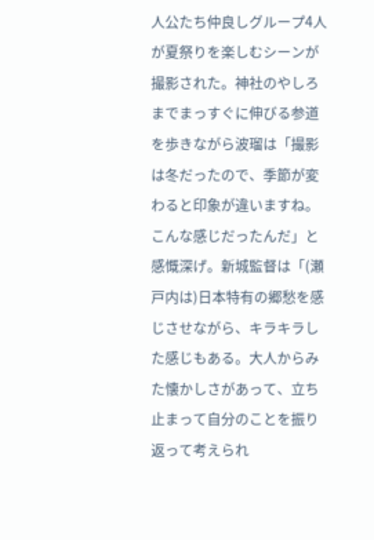人公たち仲良しグループ4人が夏祭りを楽しむシーンが撮影された。神社のやしろまでまっすぐに伸びる参道を歩きながら波瑠は「撮影は冬だったので、季節が変わると印象が違いますね。こんな感じだったんだ」と感慨深げ。新城監督は「(瀬戸内は)日本特有の郷愁を感じさせながら、キラキラした感じもある。大人からみた懐かしさがあって、立ち止まって自分のことを振り返って考えられ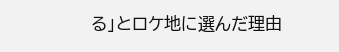る」とロケ地に選んだ理由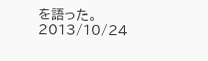を語った。
2013/10/24